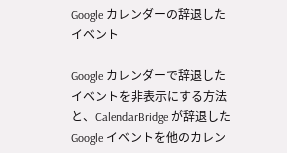Google カレンダーの辞退したイベント

Google カレンダーで辞退したイベントを非表示にする方法と、CalendarBridge が辞退した Google イベントを他のカレン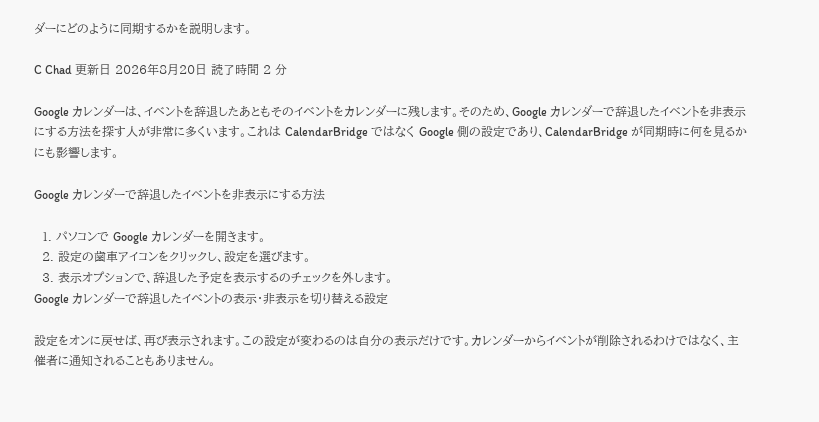ダーにどのように同期するかを説明します。

C Chad 更新日 2026年8月20日 読了時間 2 分

Google カレンダーは、イベントを辞退したあともそのイベントをカレンダーに残します。そのため、Google カレンダーで辞退したイベントを非表示にする方法を探す人が非常に多くいます。これは CalendarBridge ではなく Google 側の設定であり、CalendarBridge が同期時に何を見るかにも影響します。

Google カレンダーで辞退したイベントを非表示にする方法

  1. パソコンで Google カレンダーを開きます。
  2. 設定の歯車アイコンをクリックし、設定を選びます。
  3. 表示オプションで、辞退した予定を表示するのチェックを外します。
Google カレンダーで辞退したイベントの表示・非表示を切り替える設定

設定をオンに戻せば、再び表示されます。この設定が変わるのは自分の表示だけです。カレンダーからイベントが削除されるわけではなく、主催者に通知されることもありません。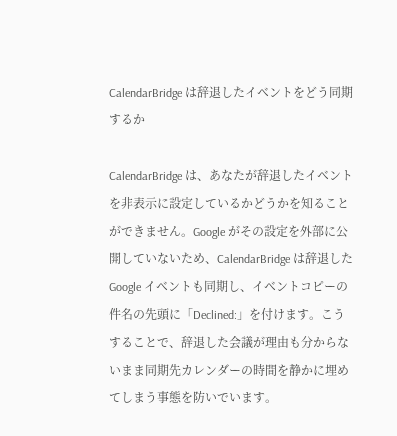CalendarBridge は辞退したイベントをどう同期するか

CalendarBridge は、あなたが辞退したイベントを非表示に設定しているかどうかを知ることができません。Google がその設定を外部に公開していないため、CalendarBridge は辞退した Google イベントも同期し、イベントコピーの件名の先頭に「Declined:」を付けます。こうすることで、辞退した会議が理由も分からないまま同期先カレンダーの時間を静かに埋めてしまう事態を防いでいます。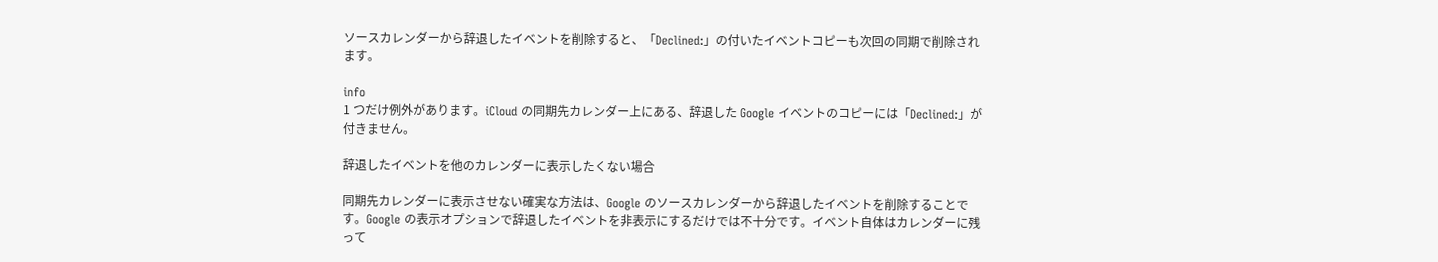ソースカレンダーから辞退したイベントを削除すると、「Declined:」の付いたイベントコピーも次回の同期で削除されます。

info
1 つだけ例外があります。iCloud の同期先カレンダー上にある、辞退した Google イベントのコピーには「Declined:」が付きません。

辞退したイベントを他のカレンダーに表示したくない場合

同期先カレンダーに表示させない確実な方法は、Google のソースカレンダーから辞退したイベントを削除することです。Google の表示オプションで辞退したイベントを非表示にするだけでは不十分です。イベント自体はカレンダーに残って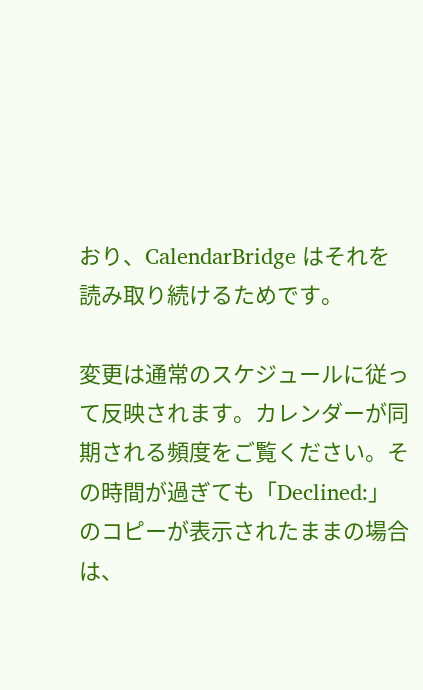おり、CalendarBridge はそれを読み取り続けるためです。

変更は通常のスケジュールに従って反映されます。カレンダーが同期される頻度をご覧ください。その時間が過ぎても「Declined:」のコピーが表示されたままの場合は、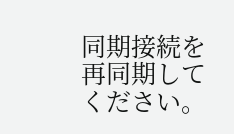同期接続を再同期してください。